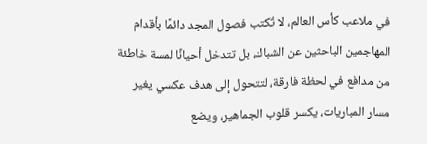في ملاعب كأس العالم، لا تُكتب فصول المجد دائمًا بأقدام المهاجمين الباحثين عن الشباك، بل تتدخل أحيانًا لمسة خاطئة من مدافع في لحظة فارقة، لتتحول إلى هدف عكسي يغير مسار المباريات، يكسر قلوب الجماهير، ويضع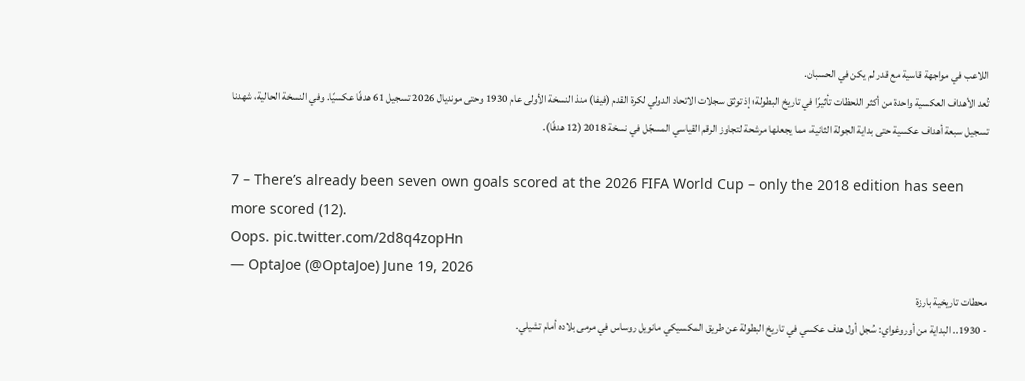اللاعب في مواجهة قاسية مع قدر لم يكن في الحسبان.
تُعد الأهداف العكسية واحدة من أكثر اللحظات تأثيرًا في تاريخ البطولة؛ إذ توثق سجلات الاتحاد الدولي لكرة القدم (فيفا) منذ النسخة الأولى عام 1930 وحتى مونديال 2026 تسجيل 61 هدفًا عكسيًا. وفي النسخة الحالية، شهدنا تسجيل سبعة أهداف عكسية حتى بداية الجولة الثانية، مما يجعلها مرشحة لتجاوز الرقم القياسي المسجّل في نسخة 2018 (12 هدفًا).

7 – There’s already been seven own goals scored at the 2026 FIFA World Cup – only the 2018 edition has seen more scored (12).
Oops. pic.twitter.com/2d8q4zopHn
— OptaJoe (@OptaJoe) June 19, 2026
محطات تاريخية بارزة
- 1930.. البداية من أوروغواي: سُجل أول هدف عكسي في تاريخ البطولة عن طريق المكسيكي مانويل روساس في مرمى بلاده أمام تشيلي.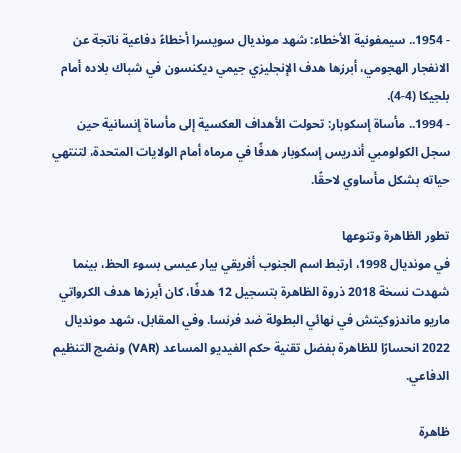- 1954.. سيمفونية الأخطاء: شهد مونديال سويسرا أخطاءً دفاعية ناتجة عن الانفجار الهجومي، أبرزها هدف الإنجليزي جيمي ديكنسون في شباك بلاده أمام بلجيكا (4-4).
- 1994.. مأساة إسكوبار: تحولت الأهداف العكسية إلى مأساة إنسانية حين سجل الكولومبي أندريس إسكوبار هدفًا في مرماه أمام الولايات المتحدة، لتنتهي حياته بشكل مأساوي لاحقًا.

تطور الظاهرة وتنوعها
في مونديال 1998، ارتبط اسم الجنوب أفريقي بيار عيسى بسوء الحظ، بينما شهدت نسخة 2018 ذروة الظاهرة بتسجيل 12 هدفًا، كان أبرزها هدف الكرواتي ماريو ماندزوكيتش في نهائي البطولة ضد فرنسا. وفي المقابل، شهد مونديال 2022 انحسارًا للظاهرة بفضل تقنية حكم الفيديو المساعد (VAR) ونضج التنظيم الدفاعي.

ظاهرة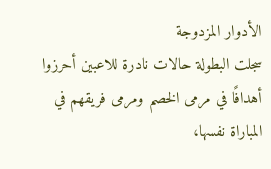الأدوار المزدوجة
سجلت البطولة حالات نادرة للاعبين أحرزوا أهدافًا في مرمى الخصم ومرمى فريقهم في المباراة نفسها،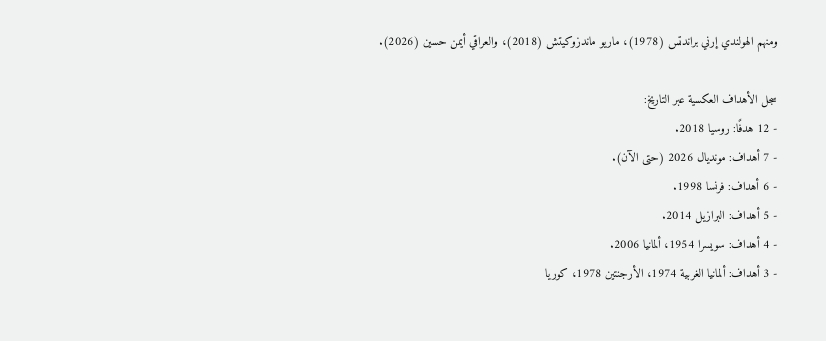ومنهم الهولندي إرني براندتس (1978)، ماريو ماندزوكيتش (2018)، والعراقي أيمن حسين (2026).

سجل الأهداف العكسية عبر التاريخ:
- 12 هدفًا: روسيا 2018.
- 7 أهداف: مونديال 2026 (حتى الآن).
- 6 أهداف: فرنسا 1998.
- 5 أهداف: البرازيل 2014.
- 4 أهداف: سويسرا 1954، ألمانيا 2006.
- 3 أهداف: ألمانيا الغربية 1974، الأرجنتين 1978، كوريا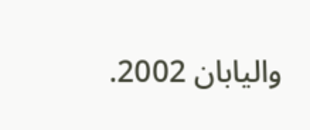واليابان 2002.